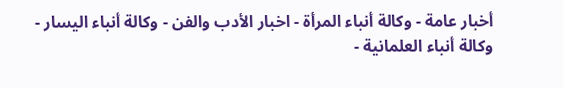أخبار عامة - وكالة أنباء المرأة - اخبار الأدب والفن - وكالة أنباء اليسار - وكالة أنباء العلمانية -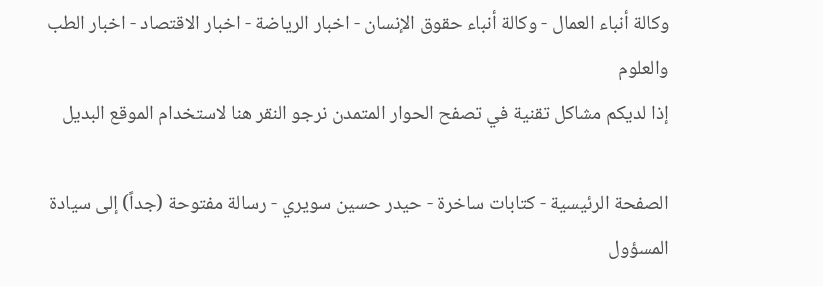وكالة أنباء العمال - وكالة أنباء حقوق الإنسان - اخبار الرياضة - اخبار الاقتصاد - اخبار الطب والعلوم
إذا لديكم مشاكل تقنية في تصفح الحوار المتمدن نرجو النقر هنا لاستخدام الموقع البديل

الصفحة الرئيسية - كتابات ساخرة - حيدر حسين سويري - رسالة مفتوحة (جداً) إلى سيادة المسؤول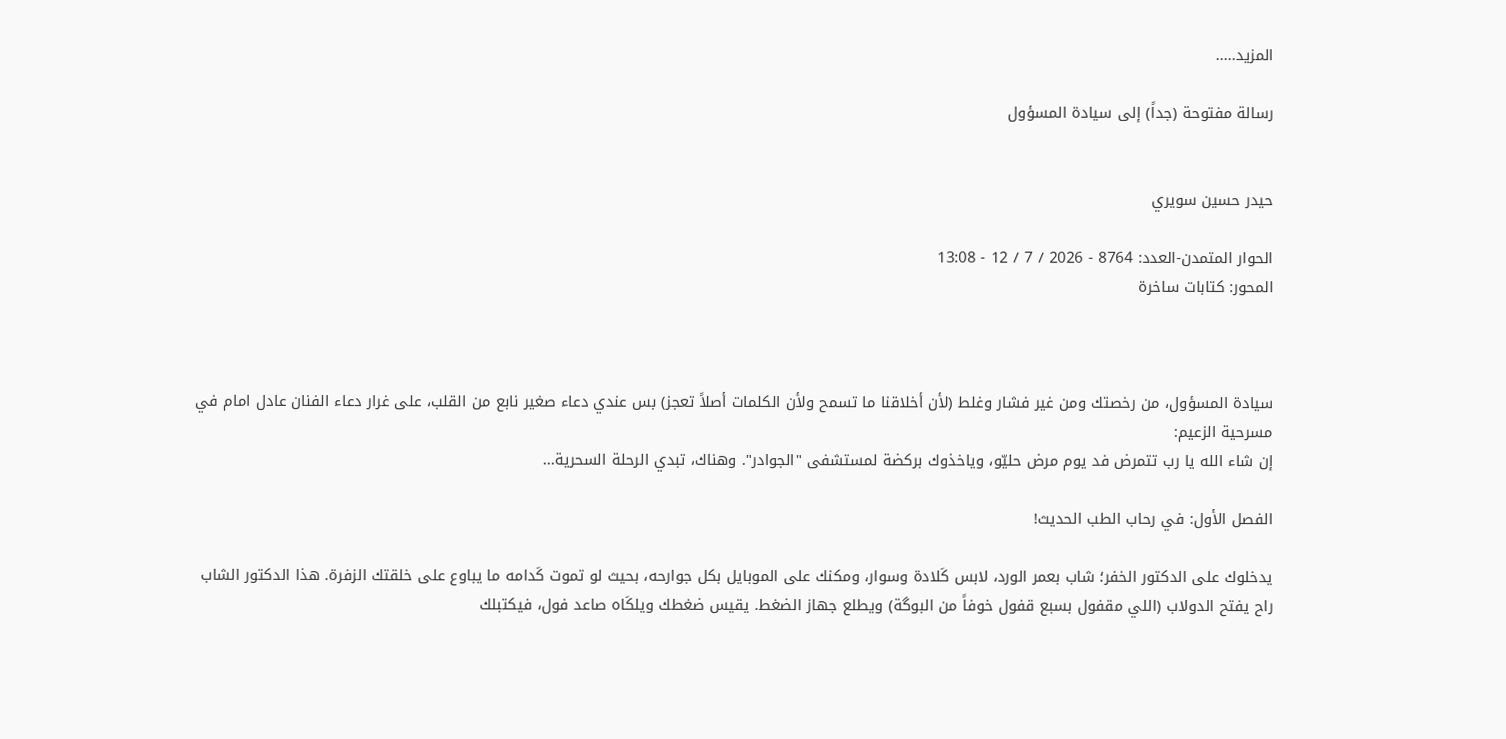المزيد.....

رسالة مفتوحة (جداً) إلى سيادة المسؤول


حيدر حسين سويري

الحوار المتمدن-العدد: 8764 - 2026 / 7 / 12 - 13:08
المحور: كتابات ساخرة



سيادة المسؤول، من رخصتك ومن غير فشار وغلط (لأن أخلاقنا ما تسمح ولأن الكلمات أصلاً تعجز) بس عندي دعاء صغير نابع من القلب، على غرار دعاء الفنان عادل امام في مسرحية الزعيم:
إن شاء الله يا رب تتمرض فد يوم مرض حليّو، وياخذوك بركضة لمستشفى "الجوادر". وهناك، تبدي الرحلة السحرية...

الفصل الأول: في رحاب الطب الحديث!

يدخلوك على الدكتور الخفر؛ شاب بعمر الورد، لابس كَلادة وسوار، ومكنك على الموبايل بكل جوارحه، بحيث لو تموت كَدامه ما يباوع على خلقتك الزفرة. هذا الدكتور الشاب راح يفتح الدولاب (اللي مقفول بسبع قفول خوفاً من البوگة) ويطلع جهاز الضغط. يقيس ضغطك ويلكَاه صاعد فول، فيكتبلك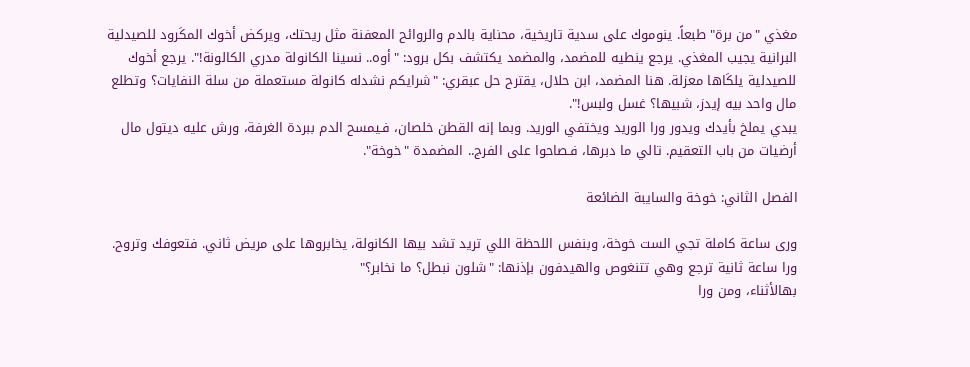مغذي "من برة" طبعاً. ينوموك على سدية تاريخية، محناية بالدم والروائح المعفنة مثل ريحتك، ويركض أخوك المكَرود للصيدلية البرانية يجيب المغذي. يرجع ينطيه للمضمد، والمضمد يكتشف بكل برود: "أوه.. نسينا الكانولة مدري الكالونة!". يرجع أخوك للصيدلية يلكَاها معزلة. هنا المضمد، ابن حلال، يقترح حل عبقري: "شرايكم نشدله كانولة مستعملة من سلة النفايات؟ وتطلع مال واحد بيه إيدز، شبيها؟ غسل ولبس!".
يبدي يملخ بأيدك ويدور ورا الوريد ويختفي الوريد. وبما إنه القطن خلصان، فـيمسح الدم ببردة الغرفة، ورش عليه ديتول مال أرضيات من باب التعقيم. تالي ما دبرها، فـصاحوا على الفرج.. المضمدة "خوخة".

الفصل الثاني: خوخة والسايبة الضائعة

ورى ساعة كاملة تجي الست خوخة، وبنفس اللحظة اللي تريد تشد بيها الكانولة، يخابروها على مريض ثاني. فتعوفك وتروح. ورا ساعة ثانية ترجع وهي تتنغوص والهيدفون بإذنها: "شلون نبطل؟ ما نخابر؟"
بهالأثناء، ومن ورا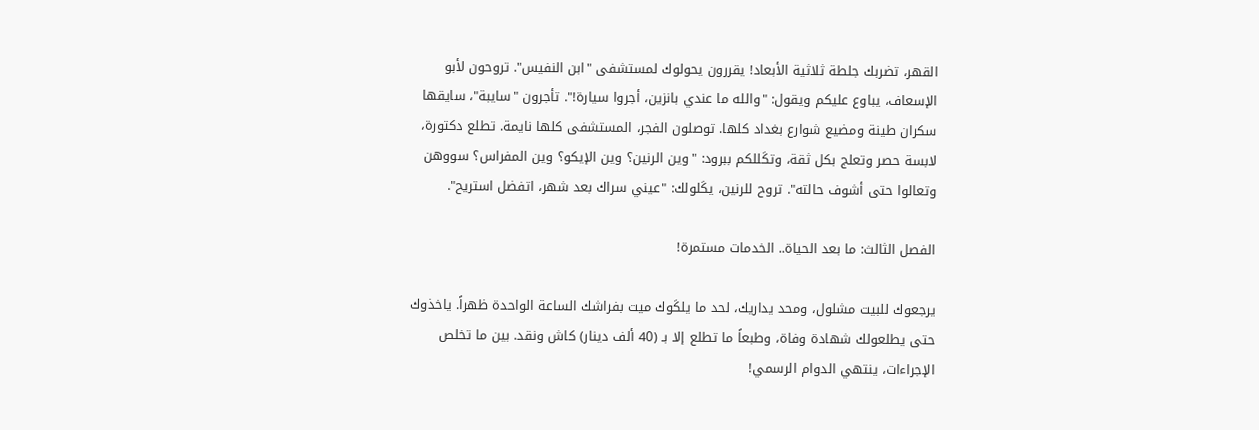القهر، تضربك جلطة ثلاثية الأبعاد! يقررون يحولوك لمستشفى "ابن النفيس". تروحون لأبو الإسعاف، يباوع عليكم ويقول: "والله ما عندي بانزين، أجروا سيارة!". تأجرون "سايبة"، سايقها سكران طينة ومضيع شوارع بغداد كلها. توصلون الفجر، المستشفى كلها نايمة. تطلع دكتورة، لابسة حصر وتعلج بكل ثقة، وتكَللكم ببرود: "وين الرنين؟ وين الإيكو؟ وين المفراس؟ سووهن وتعالوا حتى أشوف حالته". تروح للرنين، يكَلولك: "عيني سراك بعد شهر، اتفضل استريح".

الفصل الثالث: ما بعد الحياة.. الخدمات مستمرة!

يرجعوك للبيت مشلول، ومحد يداريك، لحد ما يلكَوك ميت بفراشك الساعة الواحدة ظهراً. ياخذوك حتى يطلعولك شهادة وفاة، وطبعاً ما تطلع إلا بـ (40 ألف دينار) كاش ونقد. بين ما تخلص الإجراءات، ينتهي الدوام الرسمي!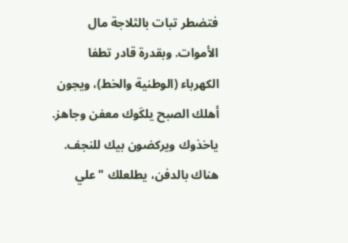فتضطر تبات بالثلاجة مال الأموات. وبقدرة قادر تطفا الكهرباء (الوطنية والخط)، ويجون أهلك الصبح يلكَوك معفن وجاهز. ياخذوك ويركضون بيك للنجف. هناك بالدفن، يطلعلك "علي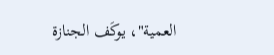العمية"، يوكَف الجنازة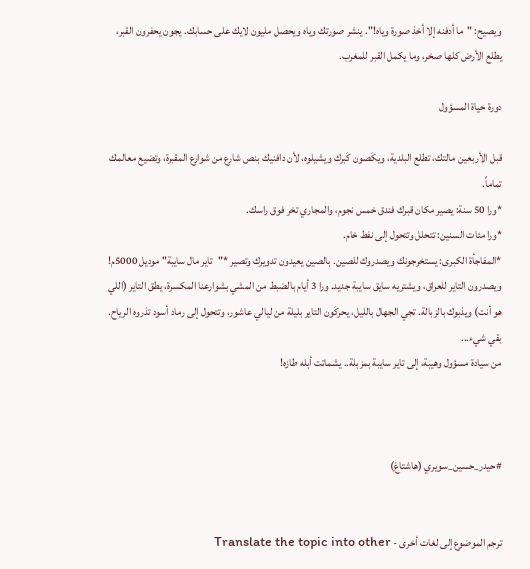ويصيح: "ما أدفنه إلا أخذ صورة وياه!". ينشر صورتك وياه ويحصل مليون لايك على حسابك. يجون يحفرون القبر، يطلع الأرض كلها صخر، وما يكمل القبر للمغرب.

دورة حياة المسؤول

قبل الأربعين مالتك، تطلع البلدية، ويكَصون كَبرك ويشيلوه، لأن دافنيك بنص شارع من شوارع المقبرة، وتضيع معالمك تماماً.
*ورا 50 سنة: يصير مكان قبرك فندق خمس نجوم، والمجاري تخر فوق راسك.
*ورا مئات السنين: تتحلل وتتحول إلى نفط خام.
*المفاجأة الكبرى: يستخرجونك ويصدروك للصين. بالصين يعيدون تدويرك وتصير *"تاير مال سايبة" موديل 5000م! ويصدرون التاير للعراق، ويشتريه سايق سايبة جديد. ورا 3 أيام بالضبط من المشي بشوارعنا المكسرة، يطق التاير (اللي هو أنت) ويذبوك بالزبالة. تجي الجهال بالليل، يحركَون التاير بليلة من ليالي عاشور، وتتحول إلى رماد أسود تذروه الرياح.
بقي شيء...
من سيادة مسؤول وهيبة، إلى تاير سايبة بمزبلة.. يشماتت أبله طازه!



#حيدر_حسين_سويري (هاشتاغ)


ترجم الموضوع إلى لغات أخرى - Translate the topic into other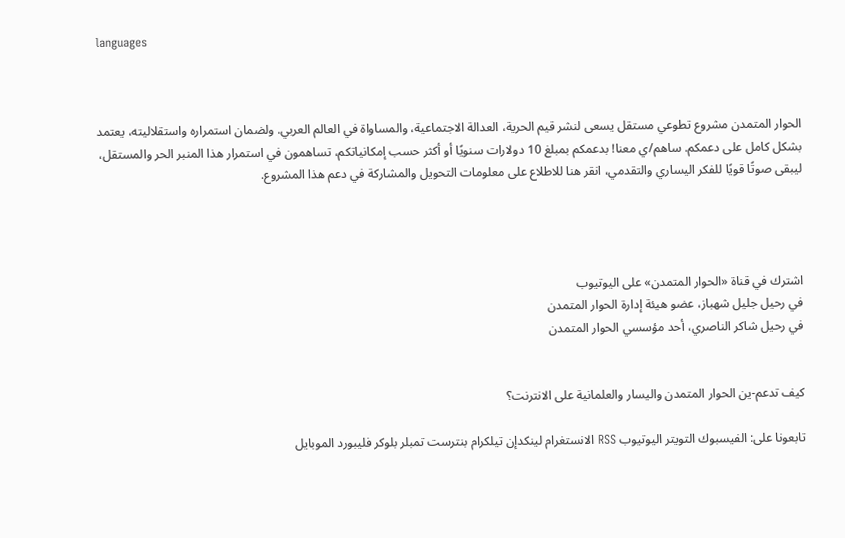languages



الحوار المتمدن مشروع تطوعي مستقل يسعى لنشر قيم الحرية، العدالة الاجتماعية، والمساواة في العالم العربي. ولضمان استمراره واستقلاليته، يعتمد بشكل كامل على دعمكم. ساهم/ي معنا! بدعمكم بمبلغ 10 دولارات سنويًا أو أكثر حسب إمكانياتكم، تساهمون في استمرار هذا المنبر الحر والمستقل، ليبقى صوتًا قويًا للفكر اليساري والتقدمي، انقر هنا للاطلاع على معلومات التحويل والمشاركة في دعم هذا المشروع.




اشترك في قناة «الحوار المتمدن» على اليوتيوب
في رحيل جليل شهباز، عضو هيئة إدارة الحوار المتمدن
في رحيل شاكر الناصري، أحد مؤسسي الحوار المتمدن


كيف تدعم-ين الحوار المتمدن واليسار والعلمانية على الانترنت؟

تابعونا على: الفيسبوك التويتر اليوتيوب RSS الانستغرام لينكدإن تيلكرام بنترست تمبلر بلوكر فليبورد الموبايل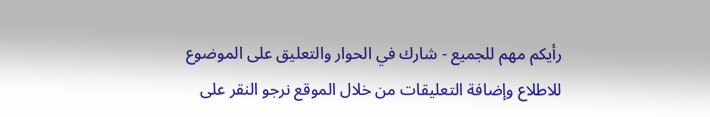رأيكم مهم للجميع - شارك في الحوار والتعليق على الموضوع
للاطلاع وإضافة التعليقات من خلال الموقع نرجو النقر على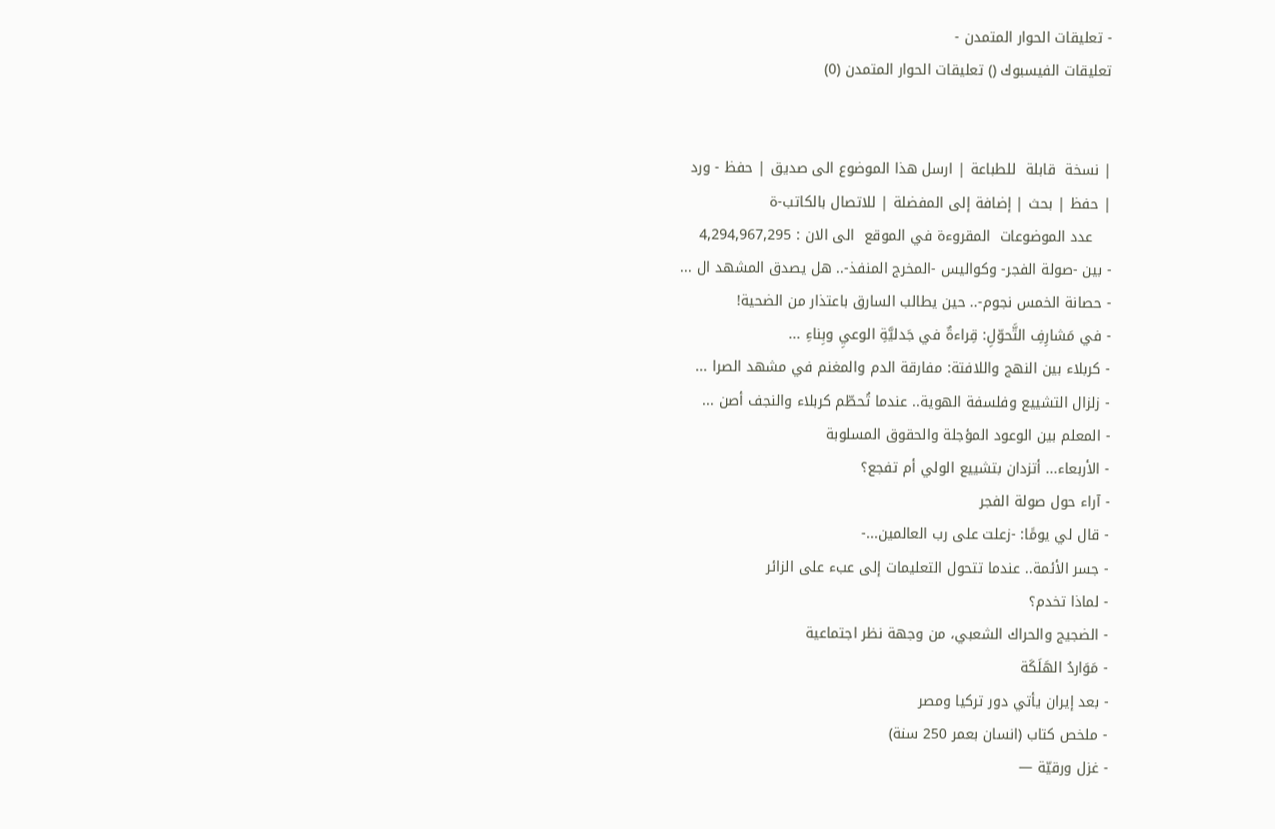- تعليقات الحوار المتمدن -
تعليقات الفيسبوك () تعليقات الحوار المتمدن (0)


| نسخة  قابلة  للطباعة | ارسل هذا الموضوع الى صديق | حفظ - ورد
| حفظ | بحث | إضافة إلى المفضلة | للاتصال بالكاتب-ة
    عدد الموضوعات  المقروءة في الموقع  الى الان : 4,294,967,295
- بين -صولة الفجر- وكواليس -المخرج المنفذ-.. هل يصدق المشهد ال ...
- حصانة الخمس نجوم-.. حين يطالب السارق باعتذار من الضحية!
- في مَشارِفِ التَّحوّلِ: قِراءةٌ في جَدليَّةِ الوعيِ وبِناءِ ...
- كربلاء بين النهج واللافتة: مفارقة الدم والمغنم في مشهد الصرا ...
- زلزال التشييع وفلسفة الهوية.. عندما تُحطّم كربلاء والنجف أصن ...
- المعلم بين الوعود المؤجلة والحقوق المسلوبة
- الأربعاء... أتزدان بتشييع الولي أم تفجع؟
- آراء حول صولة الفجر
- قال لي يومًا: -زعلت على رب العالمين...-
- جسر الأئمة.. عندما تتحول التعليمات إلى عبء على الزائر
- لماذا تخدم؟
- الضجيج والحراك الشعبي، من وجهة نظر اجتماعية
- مَوَاردُ الهَلَكَة
- بعد إيران يأتي دور تركيا ومصر
- ملخص كتاب (انسان بعمر 250 سنة)
- غزل ورقيّة —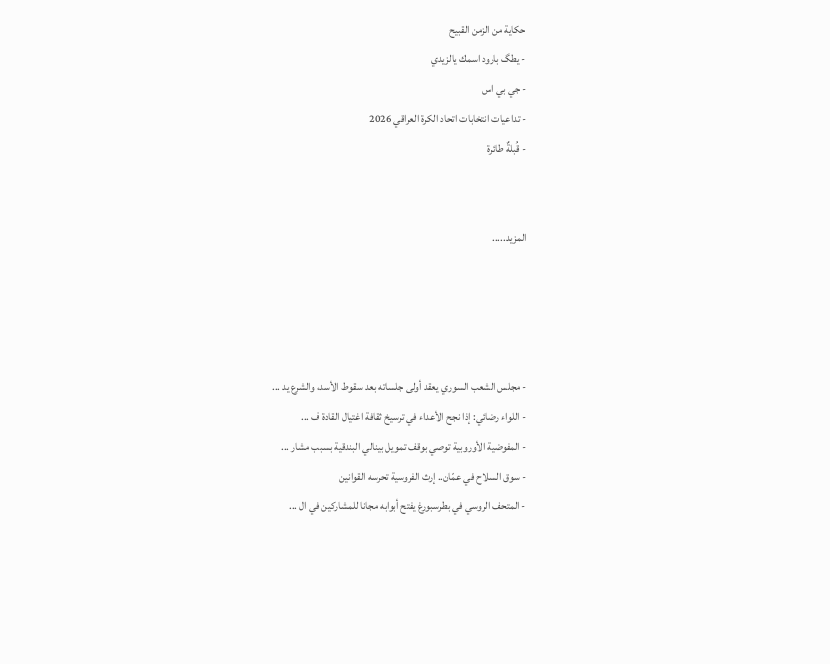حكاية من الزمن القبيح
- يطگ بارود اسمك يالزيدي
- جي بي اس
- تداعيات انتخابات اتحاد الكرة العراقي 2026
- قُبلةٌ طائرة


المزيد.....




- مجلس الشعب السوري يعقد أولى جلساته بعد سقوط الأسد، والشرع يد ...
- اللواء رضائي: إذا نجح الأعداء في ترسيخ ثقافة اغتيال القادة ف ...
- المفوضية الأوروبية توصي بوقف تمويل بينالي البندقية بسبب مشار ...
- سوق السلاح في عمّان.. إرث الفروسية تحرسه القوانين
- المتحف الروسي في بطرسبورغ يفتح أبوابه مجانا للمشاركين في ال ...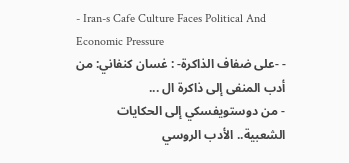- Iran-s Cafe Culture Faces Political And Economic Pressure
- -على ضفاف الذاكرة- : غسان كنفاني: من أدب المنفى إلى ذاكرة ال ...
- من دوستويفسكي إلى الحكايات الشعبية.. الأدب الروسي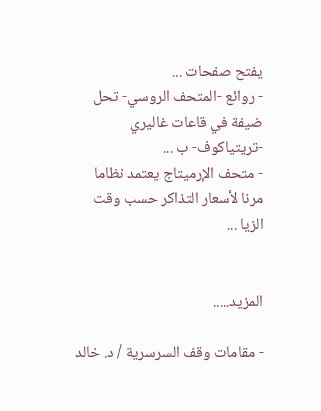يفتح صفحات ...
- روائع -المتحف الروسي- تحل ضيفة في قاعات غاليري -تريتياكوف- ب ...
- متحف الإرميتاج يعتمد نظاما مرنا لأسعار التذاكر حسب وقت الزيا ...


المزيد.....

- مقامات وقف السرسرية / د. خالد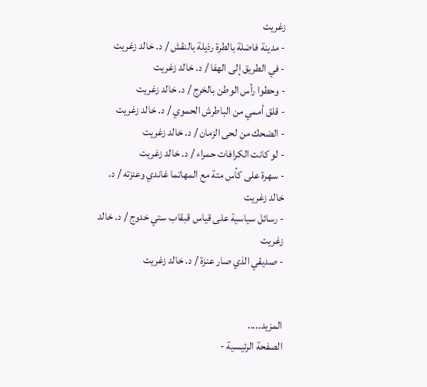زغريت
- مدينة فاضلة بالطرة رذيلة بالنقش / د. خالد زغريت
- في الطريق إلى الهفا / د. خالد زغريت
- وحطوا رأس الوطن بالخرج / د. خالد زغريت
- قلق أممي من الباطرش الحموي / د. خالد زغريت
- الضحك من لحى الزمان / د. خالد زغريت
- لو كانت الكرافات حمراء / د. خالد زغريت
- سهرة على كأس متة مع المهاتما غاندي وعنزته / د. خالد زغريت
- رسائل سياسية على قياس قبقاب ستي خدوج / د. خالد زغريت
- صديقي الذي صار عنزة / د. خالد زغريت


المزيد.....
الصفحة الرئيسية -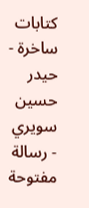كتابات ساخرة - حيدر حسين سويري - رسالة مفتوحة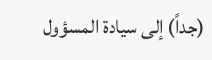(جداً) إلى سيادة المسؤول